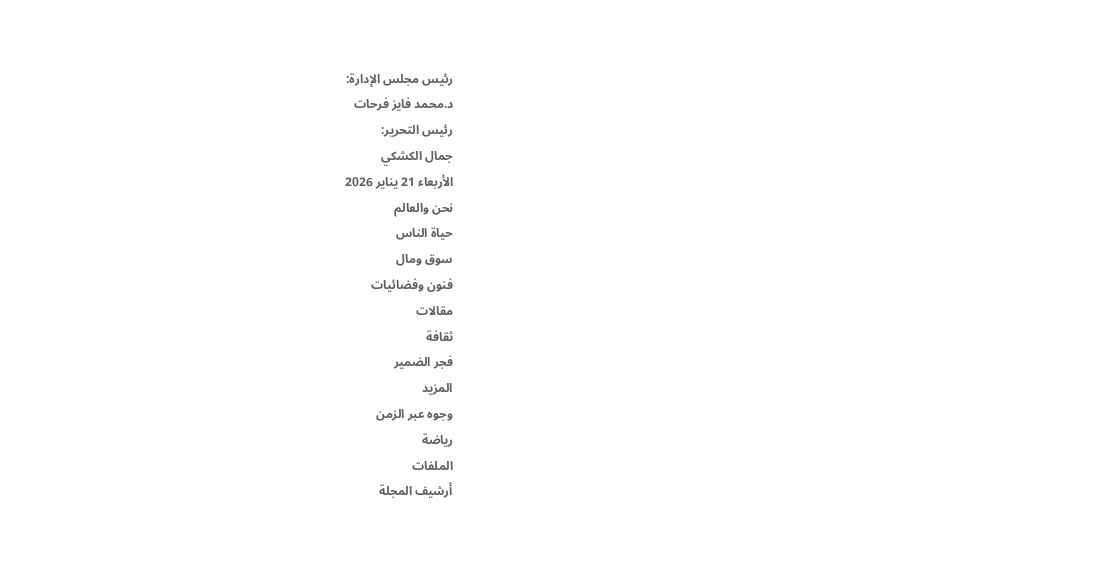رئيس مجلس الإدارة:
د.محمد فايز فرحات
رئيس التحرير:
جمال الكشكي
الأربعاء 21 يناير 2026
نحن والعالم
حياة الناس
سوق ومال
فنون وفضائيات
مقالات
ثقافة
فجر الضمير
المزيد
وجوه عبر الزمن
رياضة
الملفات
أرشيف المجلة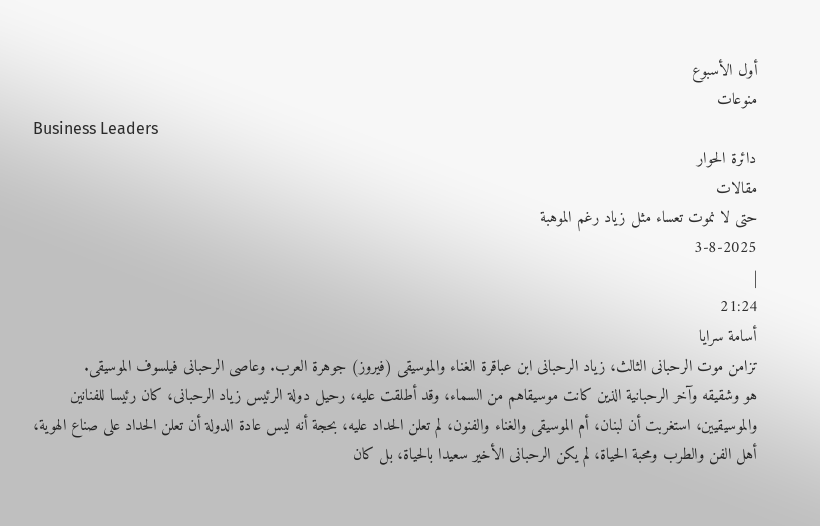أول الأسبوع
منوعات
Business Leaders
دائرة الحوار
مقالات
حتى لا نموت تعساء مثل زياد رغم الموهبة
3-8-2025
|
21:24
أسامة سرايا
تزامن موت الرحبانى الثالث، زياد الرحبانى ابن عباقرة الغناء والموسيقى (فيروز) جوهرة العرب. وعاصى الرحبانى فيلسوف الموسيقى.
هو وشقيقه وآخر الرحبانية الذين كانت موسيقاهم من السماء، وقد أطلقت عليه، رحيل دولة الرئيس زياد الرحبانى، كان رئيسا للفنانين والموسيقيين، استغربت أن لبنان، أم الموسيقى والغناء والفنون، لم تعلن الحداد عليه، بحجة أنه ليس عادة الدولة أن تعلن الحداد على صناع الهوية، أهل الفن والطرب ومحبة الحياة، لم يكن الرحبانى الأخير سعيدا بالحياة، بل كان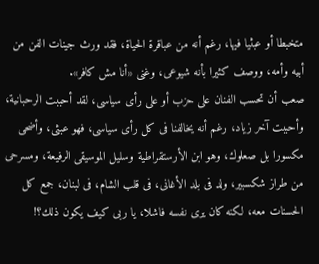متخبطا أو عبثيا فيها، رغم أنه من عباقرة الحياة، فقد ورث جينات الفن من أبيه وأمه، ووصف كثيرا بأنه شيوعى، وغنى «أنا مش كافر».
صعب أن تحسب الفنان على حزب أو على رأى سياسى، لقد أحببت الرحبانية، وأحببت آخر زياد، رغم أنه يخالفنا فى كل رأى سياسى، فهو عبثى، وأضحى مكسورا بل صعلوك، وهو ابن الأرستقراطية وسليل الموسيقى الرفيعة، ومسرحى من طراز شكسبير، ولد فى بلد الأغانى، فى قلب الشام، فى لبنان، جمع كل الحسنات معه، لكنه كان يرى نفسه فاشلا، يا ربى كيف يكون ذلك؟!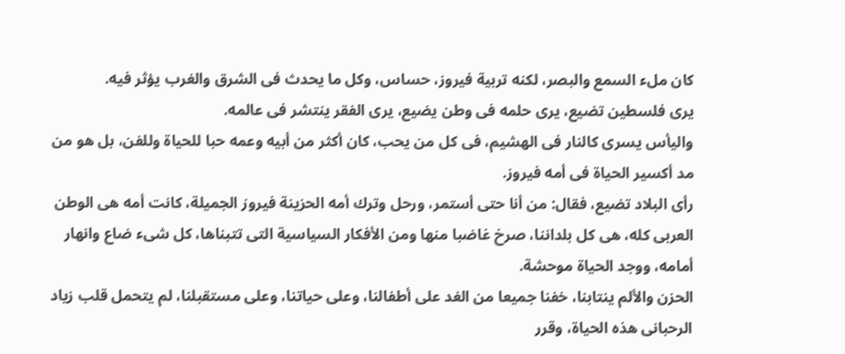كان ملء السمع والبصر، لكنه تربية فيروز، حساس، وكل ما يحدث فى الشرق والغرب يؤثر فيه.
يرى فلسطين تضيع، يرى حلمه فى وطن يضيع، يرى الفقر ينتشر فى عالمه.
واليأس يسرى كالنار فى الهشيم، فى كل من يحب، كان أكثر من أبيه وعمه حبا للحياة وللفن، بل هو من مد أكسير الحياة فى أمه فيروز.
رأى البلاد تضيع، فقال: من أنا حتى أستمر، ورحل وترك أمه الحزينة فيروز الجميلة، كانت أمه هى الوطن العربى كله، هى كل بلداننا، صرخ غاضبا منها ومن الأفكار السياسية التى تتبناها، كل شىء ضاع وانهار أمامه، ووجد الحياة موحشة.
الحزن والألم ينتابنا، خفنا جميعا من الغد على أطفالنا، وعلى حياتنا، وعلى مستقبلنا، لم يتحمل قلب زياد الرحبانى هذه الحياة، وقرر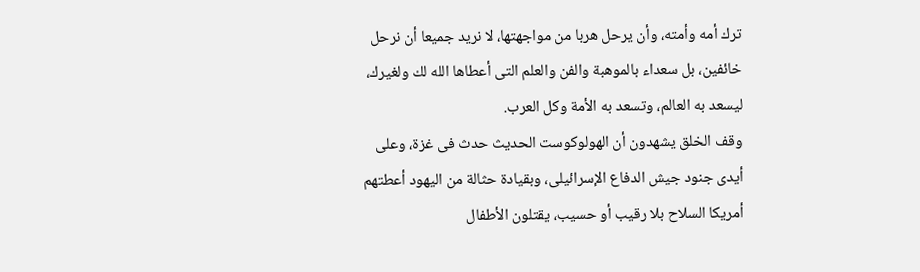ترك أمه وأمته، وأن يرحل هربا من مواجهتها، لا نريد جميعا أن نرحل خائفين، بل سعداء بالموهبة والفن والعلم التى أعطاها الله لك ولغيرك، ليسعد به العالم، وتسعد به الأمة وكل العرب.
وقف الخلق يشهدون أن الهولوكوست الحديث حدث فى غزة، وعلى أيدى جنود جيش الدفاع الإسرائيلى، وبقيادة حثالة من اليهود أعطتهم أمريكا السلاح بلا رقيب أو حسيب، يقتلون الأطفال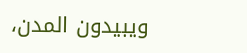ويبيدون المدن،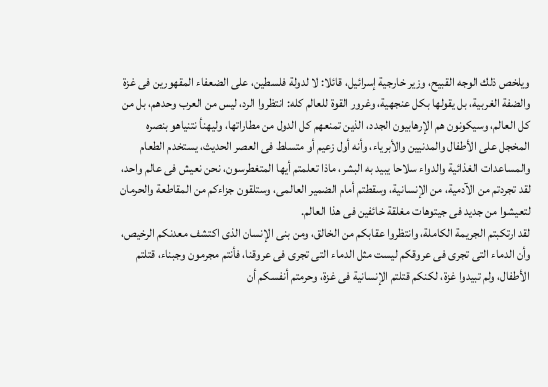ويلخص ذلك الوجه القبيح، وزير خارجية إسرائيل، قائلا: لا لدولة فلسطين، على الضعفاء المقهورين فى غزة والضفة الغربية، بل يقولها بكل عنجهية، وغرور القوة للعالم كله: انتظروا الرد، ليس من العرب وحدهم، بل من كل العالم، وسيكونون هم الإرهابيون الجدد، الذين تمنعهم كل الدول من مطاراتها، وليهنأ نتنياهو بنصره المخجل على الأطفال والمدنيين والأبرياء، وأنه أول زعيم أو متسلط فى العصر الحديث، يستخدم الطعام والمساعدات الغذائية والدواء سلاحا يبيد به البشر، ماذا تعلمتم أيها المتغطرسون، نحن نعيش فى عالم واحد، لقد تجردتم من الآدمية، من الإنسانية، وسقطتم أمام الضمير العالمى، وستلقون جزاءكم من المقاطعة والحرمان لتعيشوا من جديد فى جيتوهات مغلقة خائفين فى هذا العالم.
لقد ارتكبتم الجريمة الكاملة، وانتظروا عقابكم من الخالق، ومن بنى الإنسان الذى اكتشف معدنكم الرخيص، وأن الدماء التى تجرى فى عروقكم ليست مثل الدماء التى تجرى فى عروقنا، فأنتم مجرمون وجبناء، قتلتم الأطفال، ولم تبيدوا غزة، لكنكم قتلتم الإنسانية فى غزة، وحرمتم أنفسكم أن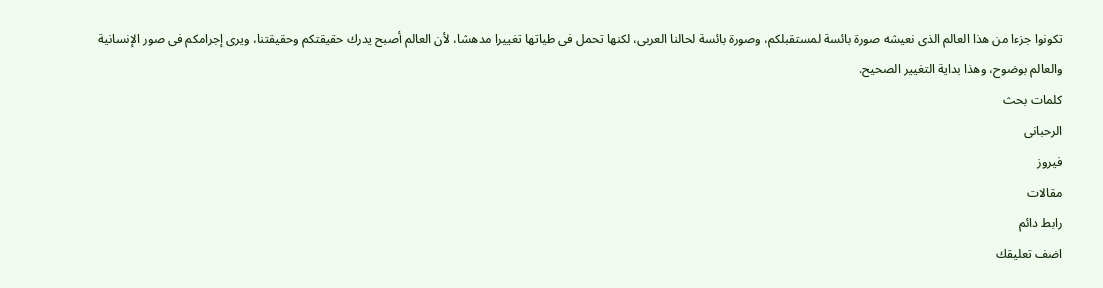تكونوا جزءا من هذا العالم الذى نعيشه صورة بائسة لمستقبلكم، وصورة بائسة لحالنا العربى، لكنها تحمل فى طياتها تغييرا مدهشا، لأن العالم أصبح يدرك حقيقتكم وحقيقتنا، ويرى إجرامكم فى صور الإنسانية والعالم بوضوح، وهذا بداية التغيير الصحيح.
كلمات بحث
الرحبانى
فيروز
مقالات
رابط دائم
اضف تعليقك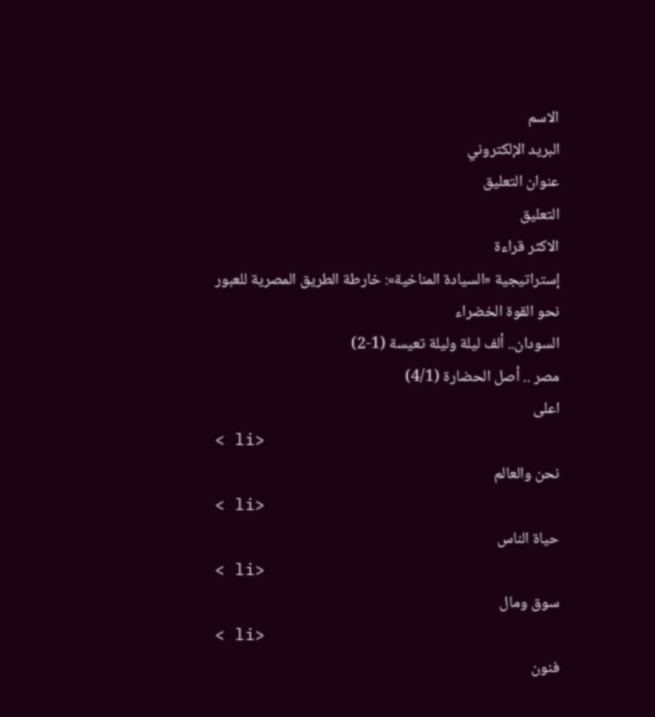الاسم
البريد الإلكتروني
عنوان التعليق
التعليق
الاكثر قراءة
إستراتيجية «السيادة المناخية»: خارطة الطريق المصرية للعبور نحو القوة الخضراء
السودان.. ألف ليلة وليلة تعيسة (1-2)
مصر .. أصل الحضارة (4/1)
اعلى
< li>
نحن والعالم
< li>
حياة الناس
< li>
سوق ومال
< li>
فنون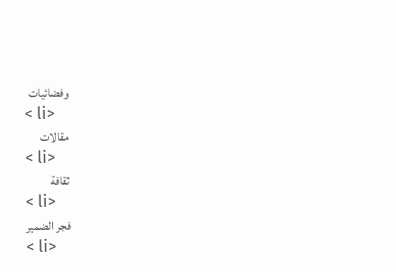وفضائيات
< li>
مقالات
< li>
ثقافة
< li>
فجر الضمير
< li>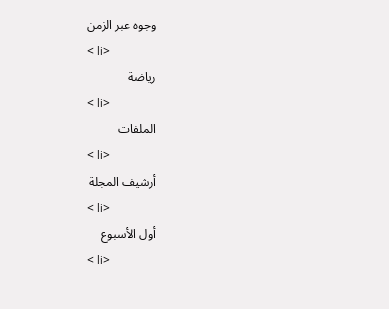وجوه عبر الزمن
< li>
رياضة
< li>
الملفات
< li>
أرشيف المجلة
< li>
أول الأسبوع
< li>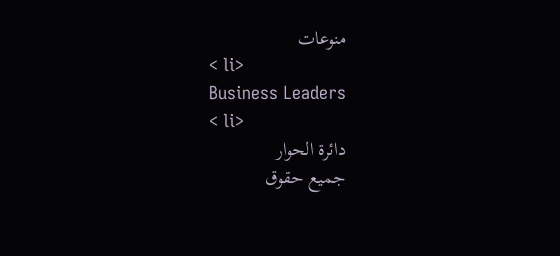منوعات
< li>
Business Leaders
< li>
دائرة الحوار
جميع حقوق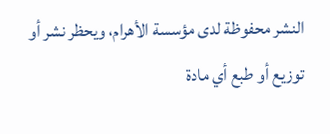النشر محفوظة لدى مؤسسة الأهرام، ويحظر نشر أو توزيع أو طبع أي مادة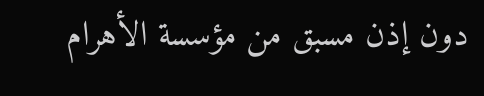دون إذن مسبق من مؤسسة الأهرام